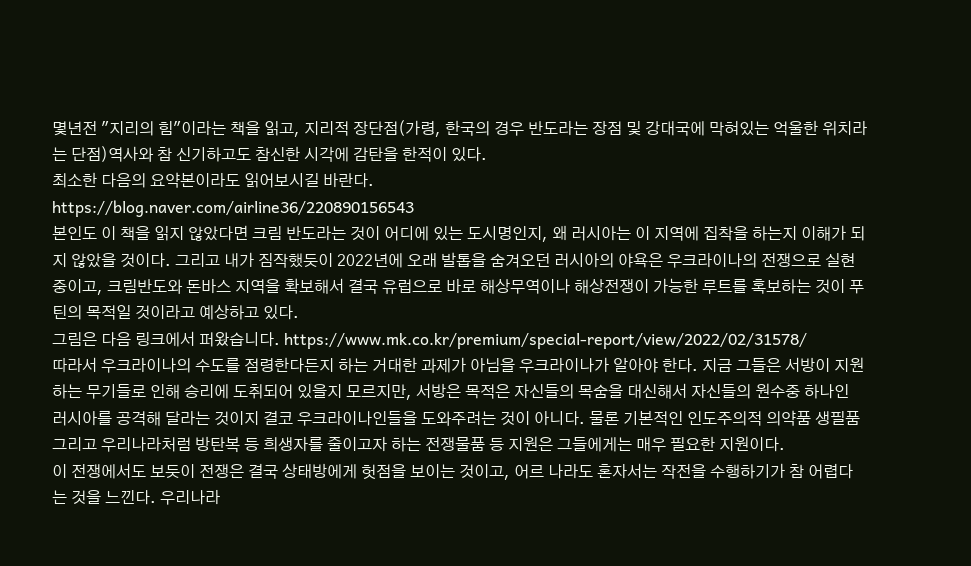몇년전 "지리의 힘"이라는 책을 읽고, 지리적 장단점(가령, 한국의 경우 반도라는 장점 및 강대국에 막혀있는 억울한 위치라는 단점)역사와 참 신기하고도 참신한 시각에 감탄을 한적이 있다.
최소한 다음의 요약본이라도 읽어보시길 바란다.
https://blog.naver.com/airline36/220890156543
본인도 이 책을 읽지 않았다면 크림 반도라는 것이 어디에 있는 도시명인지, 왜 러시아는 이 지역에 집착을 하는지 이해가 되지 않았을 것이다. 그리고 내가 짐작했듯이 2022년에 오래 발톱을 숨겨오던 러시아의 야욕은 우크라이나의 전쟁으로 실현중이고, 크림반도와 돈바스 지역을 확보해서 결국 유럽으로 바로 해상무역이나 해상전쟁이 가능한 루트를 혹보하는 것이 푸틴의 목적일 것이라고 예상하고 있다.
그림은 다음 링크에서 퍼왔습니다. https://www.mk.co.kr/premium/special-report/view/2022/02/31578/
따라서 우크라이나의 수도를 점령한다든지 하는 거대한 과제가 아님을 우크라이나가 알아야 한다. 지금 그들은 서방이 지원하는 무기들로 인해 승리에 도취되어 있을지 모르지만, 서방은 목적은 자신들의 목숨을 대신해서 자신들의 원수중 하나인 러시아를 공격해 달라는 것이지 결코 우크라이나인들을 도와주려는 것이 아니다. 물론 기본적인 인도주의적 의약품 생필품 그리고 우리나라처럼 방탄복 등 희생자를 줄이고자 하는 전쟁물품 등 지원은 그들에게는 매우 필요한 지원이다.
이 전쟁에서도 보듯이 전쟁은 결국 상태방에게 헛점을 보이는 것이고, 어르 나라도 혼자서는 작전을 수행하기가 참 어렵다는 것을 느낀다. 우리나라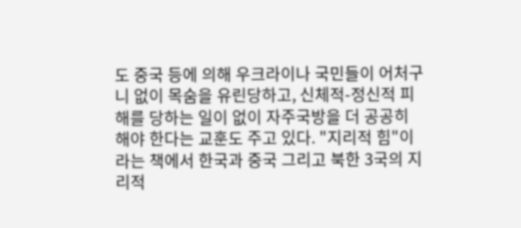도 중국 등에 의해 우크라이나 국민들이 어처구니 없이 목숨을 유린당하고, 신체적-정신적 피해를 당하는 일이 없이 자주국방을 더 공공히 해야 한다는 교훈도 주고 있다. "지리적 힘"이라는 책에서 한국과 중국 그리고 북한 3국의 지리적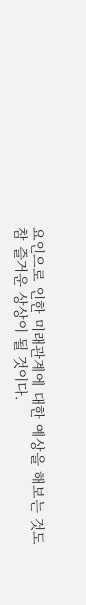요인으로 인한 미래관계에 대한 예상을 해보는 것도 참 즐거운 상상이 될 것이다.